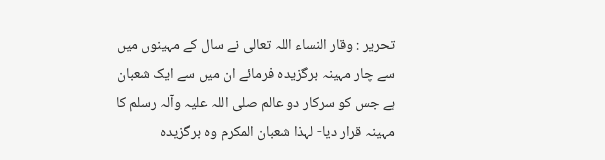تحریر : وقار النساء اللہ تعالی نے سال کے مہینوں میں سے چار مہینہ برگزیدہ فرمائے ان میں سے ایک شعبان ہے جس کو سرکار دو عالم صلی اللہ علیہ وآلہ رسلم کا مہینہ قرار دیا- لہذا شعبان المکرم وہ برگزیدہ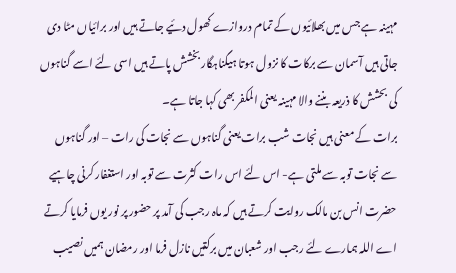مہینہ ہے جس میں بھلائیوں کے تمام دروازے کھول دئیے جاتے ہیں اور برائیاں مٹا دی جاتی ہیں آسمان سے برکات کا نزول ہوتا ہیگناہگار بخشش پاتے ہیں اسی لئے اسے گناہوں کی بحشش کا ذریعہ بننے والا مہینہ یعنی المکفر بھی کہا جاتا ہے۔
برات کے معنی ہیں نجات شب برات یعنی گناہوں سے نجات کی رات – اور گناہوں سے نجات توبہ سے ملتی ہے- اس لئے اس رات کثرت سے توبہ اور استغفار کرنی چاہیے حضرت انس بن مالک روایت کرتے ہیں کہ ماہ رجب کی آمد پر حضور پر نور یوں فرمایا کرتے اے اللہ ہمارے لئے رجب اور شعبان میں برکتیں نازل فرما اور رمضان ہمیں نصیب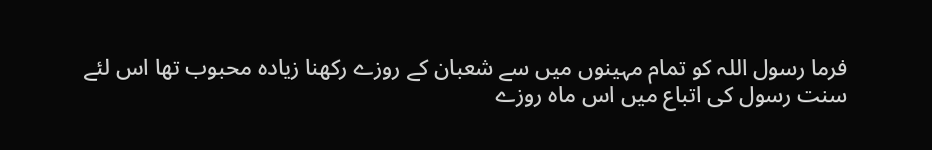فرما رسول اللہ کو تمام مہینوں میں سے شعبان کے روزے رکھنا زیادہ محبوب تھا اس لئے سنت رسول کی اتباع میں اس ماہ روزے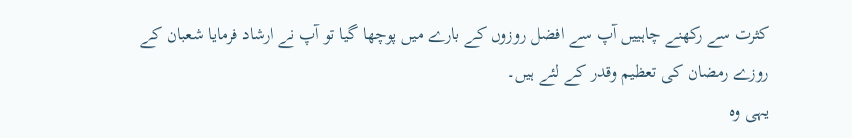کثرت سے رکھنے چاہییں آپ سے افضل روزوں کے بارے میں پوچھا گیا تو آپ نے ارشاد فرمایا شعبان کے روزے رمضان کی تعظیم وقدر کے لئے ہیں۔
یہی وہ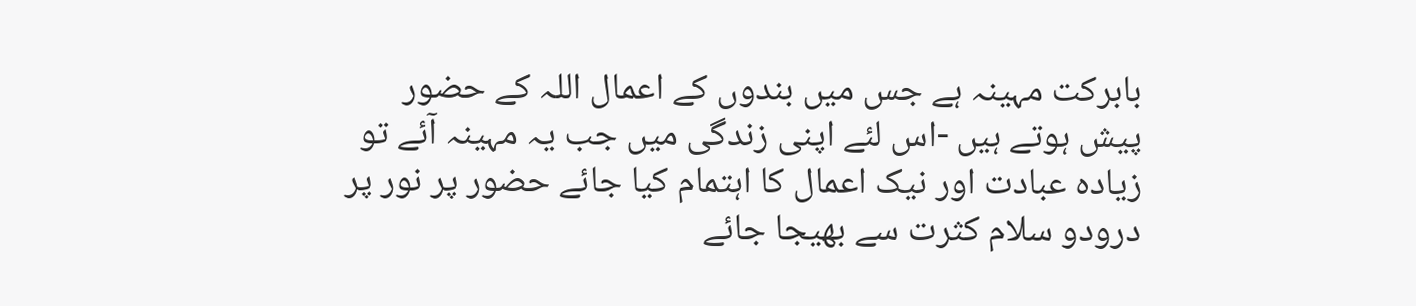بابرکت مہینہ ہے جس میں بندوں کے اعمال اللہ کے حضور پیش ہوتے ہیں -اس لئے اپنی زندگی میں جب یہ مہینہ آئے تو زیادہ عبادت اور نیک اعمال کا اہتمام کیا جائے حضور پر نور پر درودو سلام کثرت سے بھیجا جائے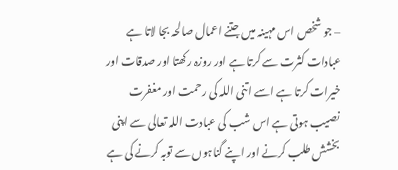– جو شخص اس مہینہ میں جتنے اعمال صالحہ بجا لاتا ہے عبادات کثرت سے کرتا ہے اور روزہ رکھتا اور صدقات اور خیرات کرتا ہے اسے اتنی اللہ کی رحمت اور مغفرت نصیب ہوتی ہے اس شب کی عبادت اللہ تعالی سے اپنی بخشش طلب کرنے اور اپنے گناہوں سے توبہ کرنے کی ہے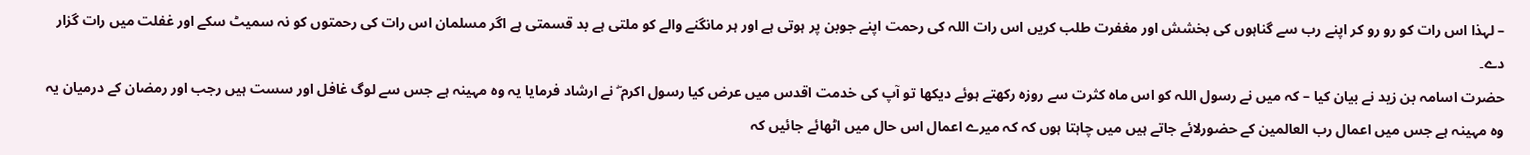– لہذا اس رات کو رو رو کر اپنے رب سے گناہوں کی بخشش اور مغفرت طلب کریں اس رات اللہ کی رحمت اپنے جوبن پر ہوتی ہے اور ہر مانگنے والے کو ملتی ہے بد قسمتی ہے اگر مسلمان اس رات کی رحمتوں کو نہ سمیٹ سکے اور غفلت میں رات گزار دے۔
حضرت اسامہ بن زید نے بیان کیا – کہ میں نے رسول اللہ کو اس ماہ کثرت سے روزہ رکھتے ہوئے دیکھا تو آپ کی خدمت اقدس میں عرض کیا رسول اکرم ۖ نے ارشاد فرمایا یہ وہ مہینہ ہے جس سے لوگ غافل اور سست ہیں رجب اور رمضان کے درمیان یہ وہ مہینہ ہے جس میں اعمال رب العالمین کے حضورلائے جاتے ہیں میں چاہتا ہوں کہ کہ میرے اعمال اس حال میں اٹھائے جائیں کہ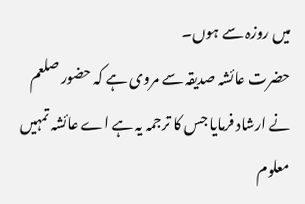میں روزہ سے ہوں۔
حضرت عائشہ صدیقہ سے مروی ہے کہ حضور صلعم نے ارشاد فرمایا جس کا ترجمہ یہ ہے اے عائشہ تمہیں معلوم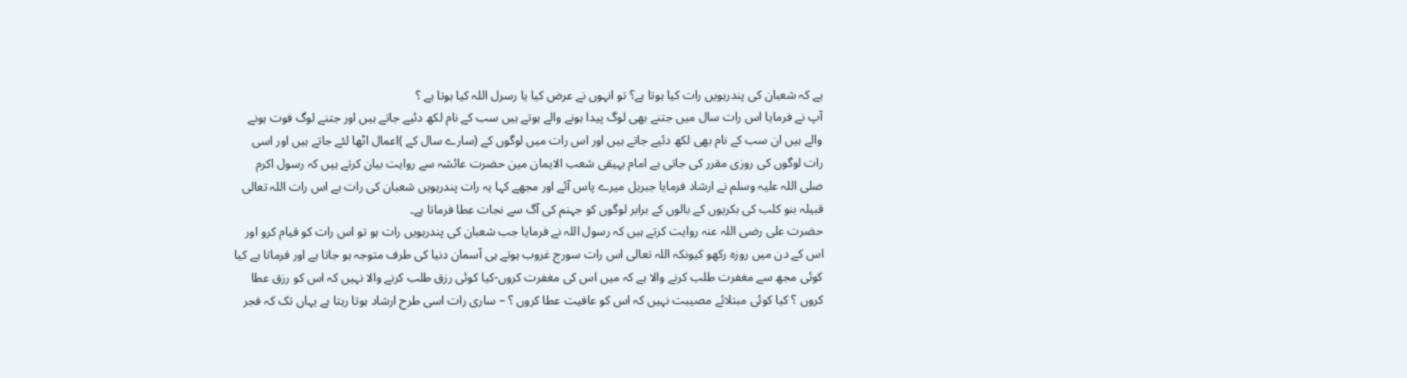ہے کہ شعبان کی پندرہویں رات کیا ہوتا ہے؟ تو انہوں نے عرض کیا یا رسرل اللہ کیا ہوتا ہے ؟
آپ نے فرمایا اس رات سال میں جتنے بھی لوگ پیدا ہونے والے ہوتے ہیں سب کے نام لکھ دئیے جاتے ہیں اور جتنے لوگ فوت ہونے والے ہیں ان سب کے نام بھی لکھ دئیے جاتے ہیں اور اس رات میں لوگوں کے (سارے سال کے )اعمال اٹھا لئے جاتے ہیں اور اسی رات لوگوں کی روزی مقرر کی جاتی ہے امام بہیقی شعب الایمان مین حضرت عائشہ سے روایت بیان کرتے ہیں کہ رسول اکرم صلی اللہ علیہ وسلم نے ارشاد فرمایا جبریل میرے پاس آئے اور مجھے کہا یہ رات پندرہویں شعبان کی رات ہے اس رات اللہ تعالی قبیلہ بنو کلب کی بکریوں کے بالوں کے برابر لوگوں کو جہنم کی آگ سے نجات عطا فرماتا ہے۔
حضرت علی رضی اللہ عنہ روایت کرتے ہیں کہ رسول اللہ نے فرمایا جب شعبان کی پندرہویں رات ہو تو اس رات کو قیام کرو اور اس کے دن میں روزہ رکھو کیونکہ اللہ تعالی اس رات سورج غروب ہوتے ہی آسمان دنیا کی طرف متوجہ ہو جاتا ہے اور فرماتا ہے کیا کوئی مجھ سے مغفرت طلب کرنے والا ہے کہ میں اس کی مغفرت کروں-کیا کوئی رزق طلب کرنے والا نہیں کہ اس کو رزق عطا کروں ؟ کیا کوئی مبتلائے مصیبت نہیں کہ اس کو عافیت عطا کروں ؟ – ساری رات اسی طرح ارشاد ہوتا رہتا ہے یہاں تک کہ فجر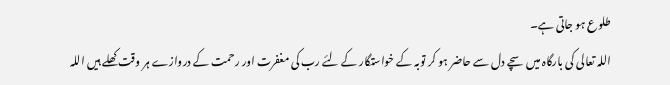طلوع ہو جاتی ہے۔
اللہ تعالی کی بارگاہ میں سچے دل سے حاضر ہو کر توبہ کے خواستگار کے لئے رب کی مغفرت اور رحمت کے دروازے ہر وقت کھلے ہیں اللہ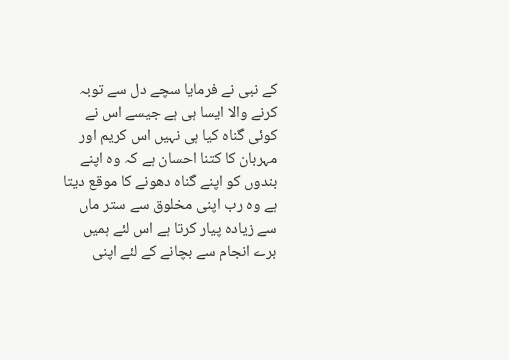کے نبی نے فرمایا سچے دل سے توبہ کرنے والا ایسا ہی ہے جیسے اس نے کوئی گناہ کیا ہی نہیں اس کریم اور مہربان کا کتنا احسان ہے کہ وہ اپنے بندوں کو اپنے گناہ دھونے کا موقع دیتا ہے وہ رب اپنی مخلوق سے ستر ماں سے زیادہ پیار کرتا ہے اس لئے ہمیں برے انجام سے بچانے کے لئے اپنی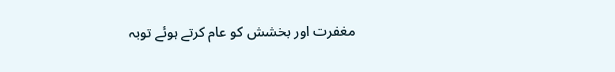مغفرت اور بخشش کو عام کرتے ہوئے توبہ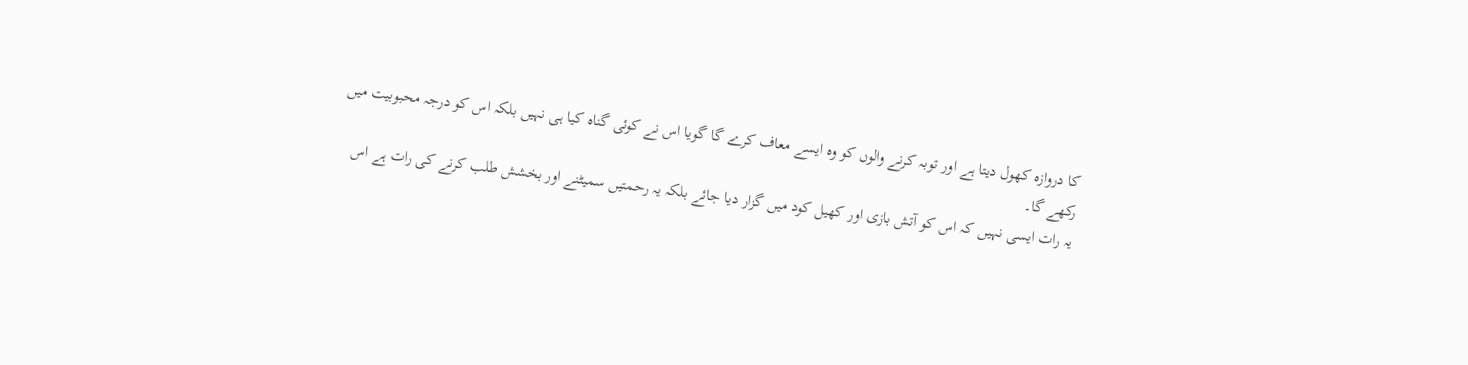کا دروازہ کھول دیتا ہے اور توبہ کرنے والوں کو وہ ایسے معاف کرے گا گویا اس نے کوئی گناہ کیا ہی نہیں بلکہ اس کو درجہ محبوبیت میں رکھے گا۔
یہ رات ایسی نہیں کہ اس کو آتش بازی اور کھیل کود میں گزار دیا جائے بلکہ یہ رحمتیں سمیٹنے اور بخشش طلب کرنے کی رات ہے اس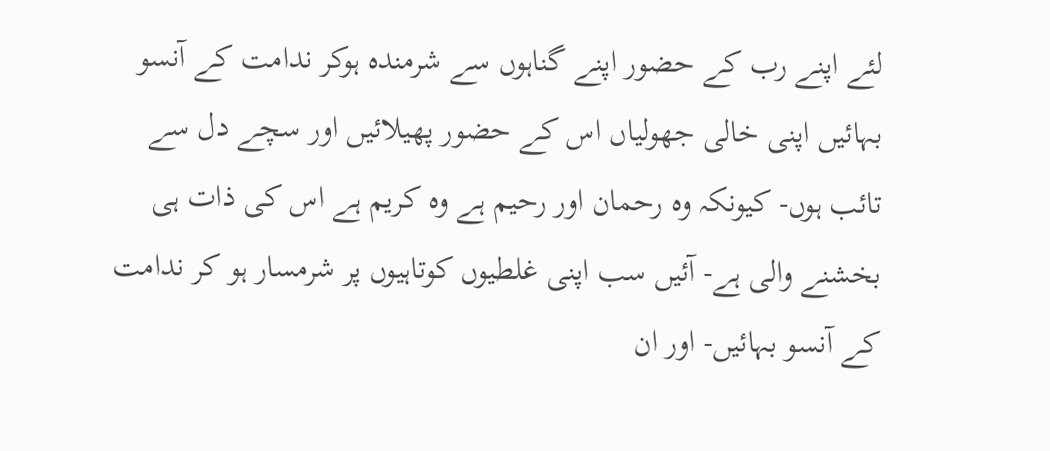لئے اپنے رب کے حضور اپنے گناہوں سے شرمندہ ہوکر ندامت کے آنسو بہائیں اپنی خالی جھولیاں اس کے حضور پھیلائیں اور سچے دل سے تائب ہوں- کیونکہ وہ رحمان اور رحیم ہے وہ کریم ہے اس کی ذات ہی بخشنے والی ہے- آئیں سب اپنی غلطیوں کوتاہیوں پر شرمسار ہو کر ندامت کے آنسو بہائیں- اور ان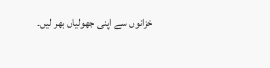خزانوں سے اپنی جھولیاں بھر لیں۔